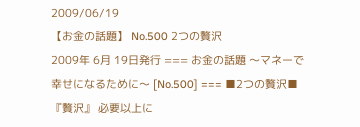2009/06/19
【お金の話題】 No.500 2つの贅沢
2009年 6月 19日発行 === お金の話題 〜マネーで幸せになるために〜 [No.500] === ■2つの贅沢■ 『贅沢』 必要以上に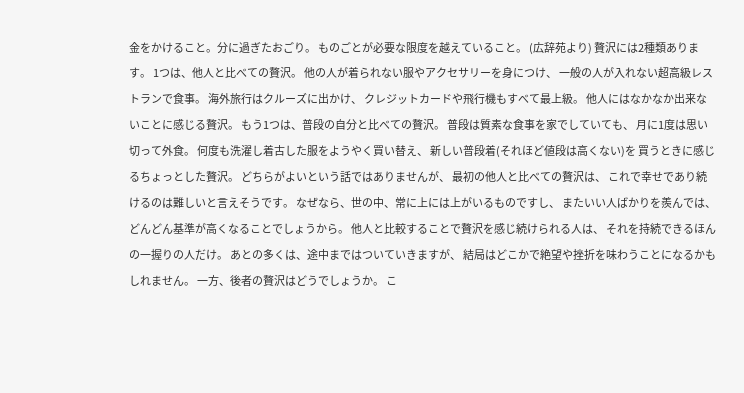金をかけること。分に過ぎたおごり。 ものごとが必要な限度を越えていること。 (広辞苑より) 贅沢には2種類あります。 1つは、他人と比べての贅沢。 他の人が着られない服やアクセサリーを身につけ、 一般の人が入れない超高級レストランで食事。 海外旅行はクルーズに出かけ、 クレジットカードや飛行機もすべて最上級。 他人にはなかなか出来ないことに感じる贅沢。 もう1つは、普段の自分と比べての贅沢。 普段は質素な食事を家でしていても、 月に1度は思い切って外食。 何度も洗濯し着古した服をようやく買い替え、 新しい普段着(それほど値段は高くない)を 買うときに感じるちょっとした贅沢。 どちらがよいという話ではありませんが、 最初の他人と比べての贅沢は、 これで幸せであり続けるのは難しいと言えそうです。 なぜなら、世の中、常に上には上がいるものですし、 またいい人ばかりを羨んでは、 どんどん基準が高くなることでしょうから。 他人と比較することで贅沢を感じ続けられる人は、 それを持続できるほんの一握りの人だけ。 あとの多くは、途中まではついていきますが、 結局はどこかで絶望や挫折を味わうことになるかもしれません。 一方、後者の贅沢はどうでしょうか。 こ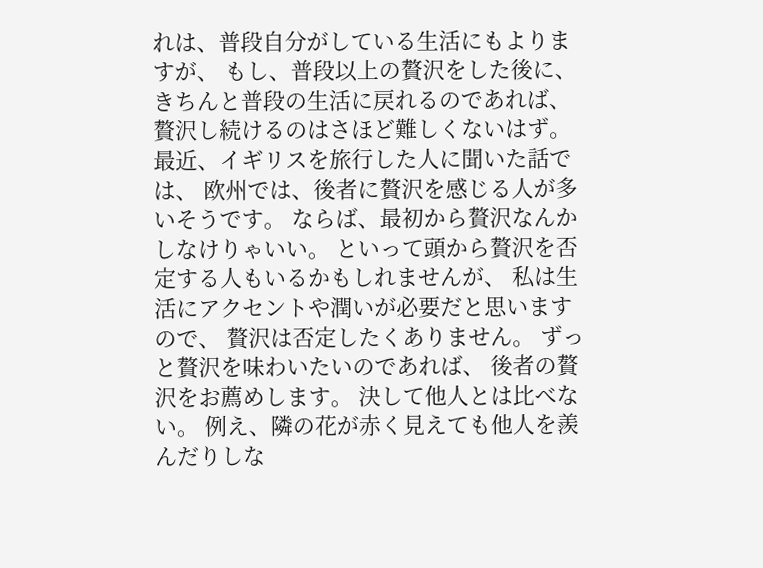れは、普段自分がしている生活にもよりますが、 もし、普段以上の贅沢をした後に、 きちんと普段の生活に戻れるのであれば、 贅沢し続けるのはさほど難しくないはず。 最近、イギリスを旅行した人に聞いた話では、 欧州では、後者に贅沢を感じる人が多いそうです。 ならば、最初から贅沢なんかしなけりゃいい。 といって頭から贅沢を否定する人もいるかもしれませんが、 私は生活にアクセントや潤いが必要だと思いますので、 贅沢は否定したくありません。 ずっと贅沢を味わいたいのであれば、 後者の贅沢をお薦めします。 決して他人とは比べない。 例え、隣の花が赤く見えても他人を羨んだりしな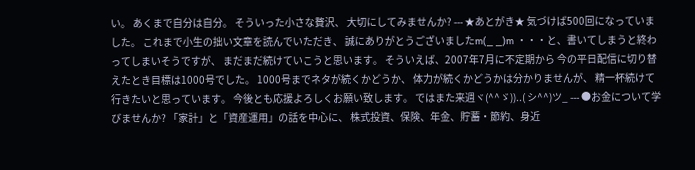い。 あくまで自分は自分。 そういった小さな贅沢、 大切にしてみませんか? --- ★あとがき★ 気づけば500回になっていました。 これまで小生の拙い文章を読んでいただき、 誠にありがとうございましたm(_ _)m ・・・と、書いてしまうと終わってしまいそうですが、 まだまだ続けていこうと思います。 そういえば、2007年7月に不定期から 今の平日配信に切り替えたとき目標は1000号でした。 1000号までネタが続くかどうか、 体力が続くかどうかは分かりませんが、 精一杯続けて行きたいと思っています。 今後とも応援よろしくお願い致します。 ではまた来週ヾ(^^ゞ))..( シ^^)ツ_ --- ●お金について学びませんか? 「家計」と「資産運用」の話を中心に、 株式投資、保険、年金、貯蓄・節約、身近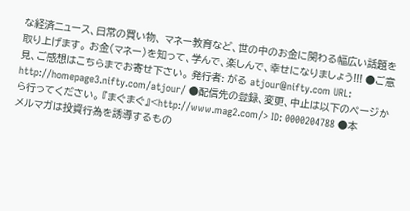な経済ニュース、日常の買い物、 マネー教育など、世の中のお金に関わる幅広い話題を取り上げます。 お金(マネー)を知って、学んで、楽しんで、幸せになりましょう!!! ●ご意見、ご感想はこちらまでお寄せ下さい。 発行者: がる atjour@nifty.com URL: http://homepage3.nifty.com/atjour/ ●配信先の登録、変更、中止は以下のページから行ってください。 『まぐまぐ』<http://www.mag2.com/> ID: 0000204788 ●本メルマガは投資行為を誘導するもの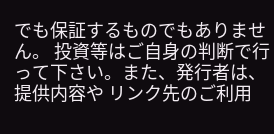でも保証するものでもありません。 投資等はご自身の判断で行って下さい。また、発行者は、提供内容や リンク先のご利用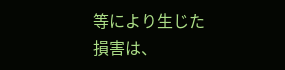等により生じた損害は、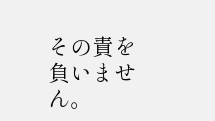その責を負いません。